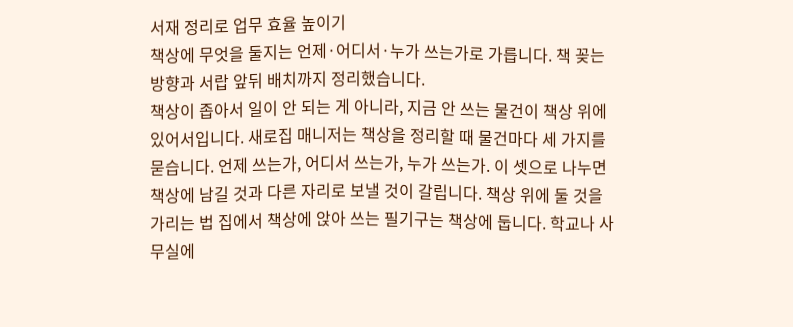서재 정리로 업무 효율 높이기
책상에 무엇을 둘지는 언제·어디서·누가 쓰는가로 가릅니다. 책 꽂는 방향과 서랍 앞뒤 배치까지 정리했습니다.
책상이 좁아서 일이 안 되는 게 아니라, 지금 안 쓰는 물건이 책상 위에 있어서입니다. 새로집 매니저는 책상을 정리할 때 물건마다 세 가지를 묻습니다. 언제 쓰는가, 어디서 쓰는가, 누가 쓰는가. 이 셋으로 나누면 책상에 남길 것과 다른 자리로 보낼 것이 갈립니다. 책상 위에 둘 것을 가리는 법 집에서 책상에 앉아 쓰는 필기구는 책상에 둡니다. 학교나 사무실에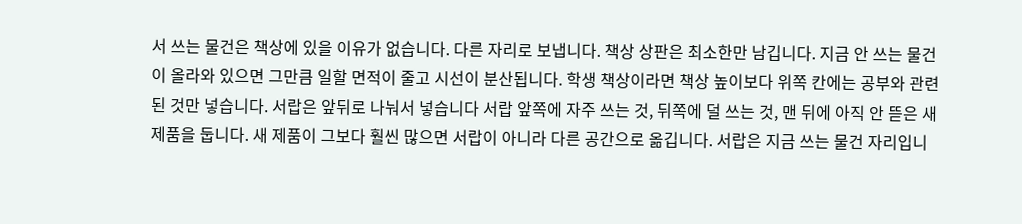서 쓰는 물건은 책상에 있을 이유가 없습니다. 다른 자리로 보냅니다. 책상 상판은 최소한만 남깁니다. 지금 안 쓰는 물건이 올라와 있으면 그만큼 일할 면적이 줄고 시선이 분산됩니다. 학생 책상이라면 책상 높이보다 위쪽 칸에는 공부와 관련된 것만 넣습니다. 서랍은 앞뒤로 나눠서 넣습니다 서랍 앞쪽에 자주 쓰는 것, 뒤쪽에 덜 쓰는 것, 맨 뒤에 아직 안 뜯은 새 제품을 둡니다. 새 제품이 그보다 훨씬 많으면 서랍이 아니라 다른 공간으로 옮깁니다. 서랍은 지금 쓰는 물건 자리입니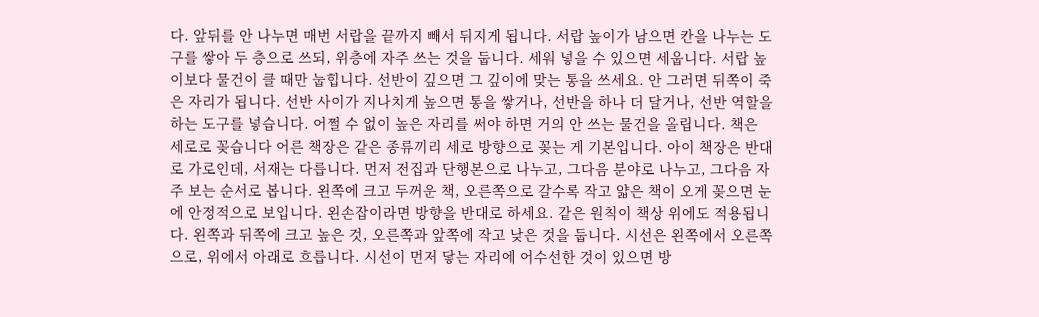다. 앞뒤를 안 나누면 매번 서랍을 끝까지 빼서 뒤지게 됩니다. 서랍 높이가 남으면 칸을 나누는 도구를 쌓아 두 층으로 쓰되, 위층에 자주 쓰는 것을 둡니다. 세워 넣을 수 있으면 세웁니다. 서랍 높이보다 물건이 클 때만 눕힙니다. 선반이 깊으면 그 깊이에 맞는 통을 쓰세요. 안 그러면 뒤쪽이 죽은 자리가 됩니다. 선반 사이가 지나치게 높으면 통을 쌓거나, 선반을 하나 더 달거나, 선반 역할을 하는 도구를 넣습니다. 어쩔 수 없이 높은 자리를 써야 하면 거의 안 쓰는 물건을 올립니다. 책은 세로로 꽂습니다 어른 책장은 같은 종류끼리 세로 방향으로 꽂는 게 기본입니다. 아이 책장은 반대로 가로인데, 서재는 다릅니다. 먼저 전집과 단행본으로 나누고, 그다음 분야로 나누고, 그다음 자주 보는 순서로 봅니다. 왼쪽에 크고 두꺼운 책, 오른쪽으로 갈수록 작고 얇은 책이 오게 꽂으면 눈에 안정적으로 보입니다. 왼손잡이라면 방향을 반대로 하세요. 같은 원칙이 책상 위에도 적용됩니다. 왼쪽과 뒤쪽에 크고 높은 것, 오른쪽과 앞쪽에 작고 낮은 것을 둡니다. 시선은 왼쪽에서 오른쪽으로, 위에서 아래로 흐릅니다. 시선이 먼저 닿는 자리에 어수선한 것이 있으면 방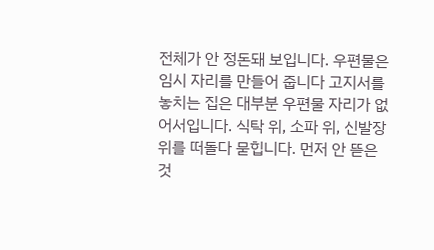전체가 안 정돈돼 보입니다. 우편물은 임시 자리를 만들어 줍니다 고지서를 놓치는 집은 대부분 우편물 자리가 없어서입니다. 식탁 위, 소파 위, 신발장 위를 떠돌다 묻힙니다. 먼저 안 뜯은 것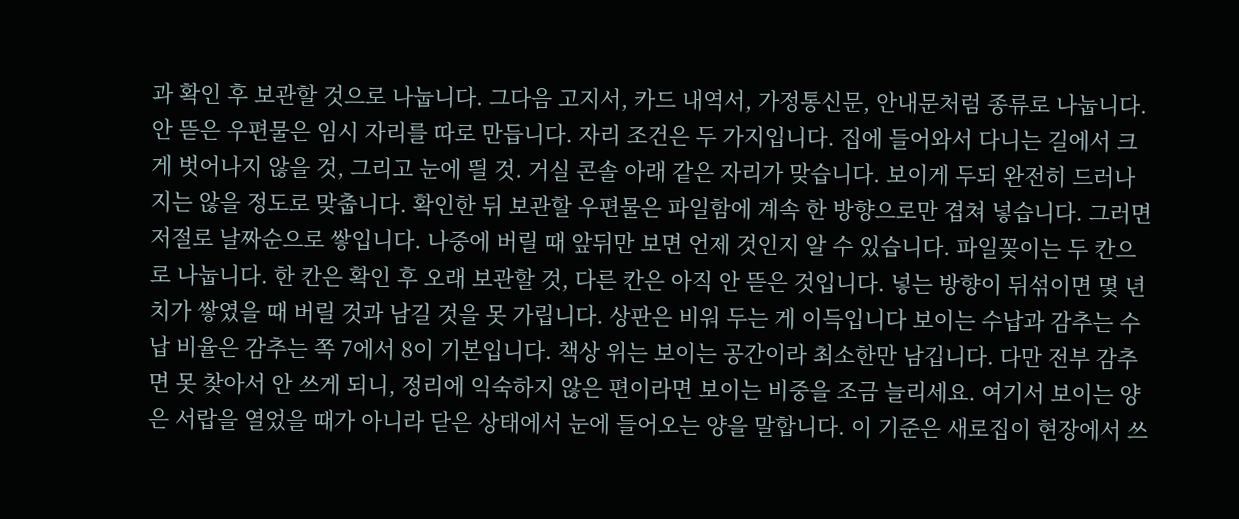과 확인 후 보관할 것으로 나눕니다. 그다음 고지서, 카드 내역서, 가정통신문, 안내문처럼 종류로 나눕니다. 안 뜯은 우편물은 임시 자리를 따로 만듭니다. 자리 조건은 두 가지입니다. 집에 들어와서 다니는 길에서 크게 벗어나지 않을 것, 그리고 눈에 띌 것. 거실 콘솔 아래 같은 자리가 맞습니다. 보이게 두되 완전히 드러나지는 않을 정도로 맞춥니다. 확인한 뒤 보관할 우편물은 파일함에 계속 한 방향으로만 겹쳐 넣습니다. 그러면 저절로 날짜순으로 쌓입니다. 나중에 버릴 때 앞뒤만 보면 언제 것인지 알 수 있습니다. 파일꽂이는 두 칸으로 나눕니다. 한 칸은 확인 후 오래 보관할 것, 다른 칸은 아직 안 뜯은 것입니다. 넣는 방향이 뒤섞이면 몇 년 치가 쌓였을 때 버릴 것과 남길 것을 못 가립니다. 상판은 비워 두는 게 이득입니다 보이는 수납과 감추는 수납 비율은 감추는 쪽 7에서 8이 기본입니다. 책상 위는 보이는 공간이라 최소한만 남깁니다. 다만 전부 감추면 못 찾아서 안 쓰게 되니, 정리에 익숙하지 않은 편이라면 보이는 비중을 조금 늘리세요. 여기서 보이는 양은 서랍을 열었을 때가 아니라 닫은 상태에서 눈에 들어오는 양을 말합니다. 이 기준은 새로집이 현장에서 쓰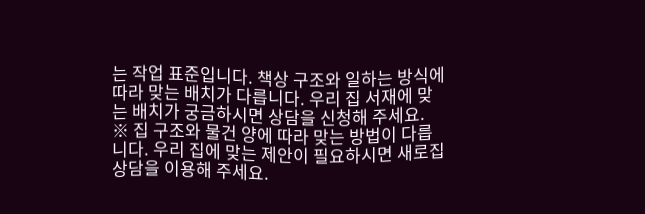는 작업 표준입니다. 책상 구조와 일하는 방식에 따라 맞는 배치가 다릅니다. 우리 집 서재에 맞는 배치가 궁금하시면 상담을 신청해 주세요.
※ 집 구조와 물건 양에 따라 맞는 방법이 다릅니다. 우리 집에 맞는 제안이 필요하시면 새로집 상담을 이용해 주세요.